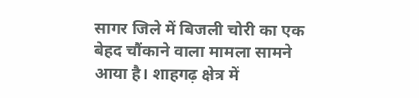सागर जिले में बिजली चोरी का एक बेहद चौंकाने वाला मामला सामने आया है। शाहगढ़ क्षेत्र में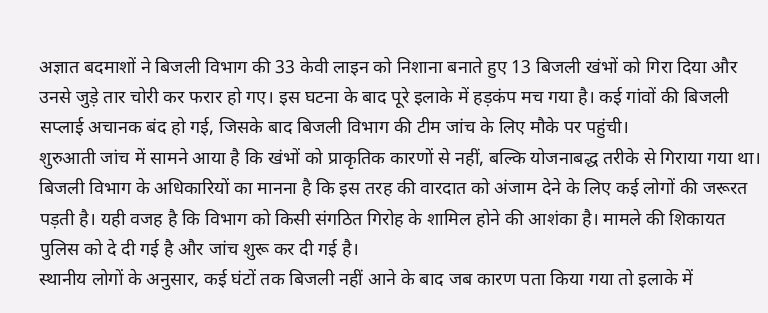अज्ञात बदमाशों ने बिजली विभाग की 33 केवी लाइन को निशाना बनाते हुए 13 बिजली खंभों को गिरा दिया और उनसे जुड़े तार चोरी कर फरार हो गए। इस घटना के बाद पूरे इलाके में हड़कंप मच गया है। कई गांवों की बिजली सप्लाई अचानक बंद हो गई, जिसके बाद बिजली विभाग की टीम जांच के लिए मौके पर पहुंची।
शुरुआती जांच में सामने आया है कि खंभों को प्राकृतिक कारणों से नहीं, बल्कि योजनाबद्ध तरीके से गिराया गया था। बिजली विभाग के अधिकारियों का मानना है कि इस तरह की वारदात को अंजाम देने के लिए कई लोगों की जरूरत पड़ती है। यही वजह है कि विभाग को किसी संगठित गिरोह के शामिल होने की आशंका है। मामले की शिकायत पुलिस को दे दी गई है और जांच शुरू कर दी गई है।
स्थानीय लोगों के अनुसार, कई घंटों तक बिजली नहीं आने के बाद जब कारण पता किया गया तो इलाके में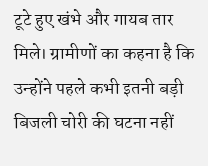टूटे हुए खंभे और गायब तार मिले। ग्रामीणों का कहना है कि उन्होंने पहले कभी इतनी बड़ी बिजली चोरी की घटना नहीं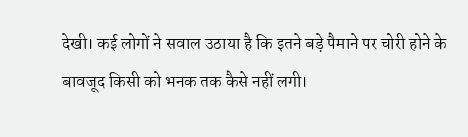देखी। कई लोगों ने सवाल उठाया है कि इतने बड़े पैमाने पर चोरी होने के बावजूद किसी को भनक तक कैसे नहीं लगी।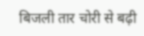बिजली तार चोरी से बढ़ी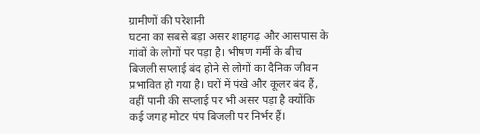ग्रामीणों की परेशानी
घटना का सबसे बड़ा असर शाहगढ़ और आसपास के गांवों के लोगों पर पड़ा है। भीषण गर्मी के बीच बिजली सप्लाई बंद होने से लोगों का दैनिक जीवन प्रभावित हो गया है। घरों में पंखे और कूलर बंद हैं, वहीं पानी की सप्लाई पर भी असर पड़ा है क्योंकि कई जगह मोटर पंप बिजली पर निर्भर हैं।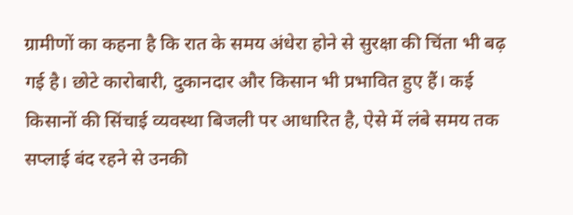ग्रामीणों का कहना है कि रात के समय अंधेरा होने से सुरक्षा की चिंता भी बढ़ गई है। छोटे कारोबारी, दुकानदार और किसान भी प्रभावित हुए हैं। कई किसानों की सिंचाई व्यवस्था बिजली पर आधारित है, ऐसे में लंबे समय तक सप्लाई बंद रहने से उनकी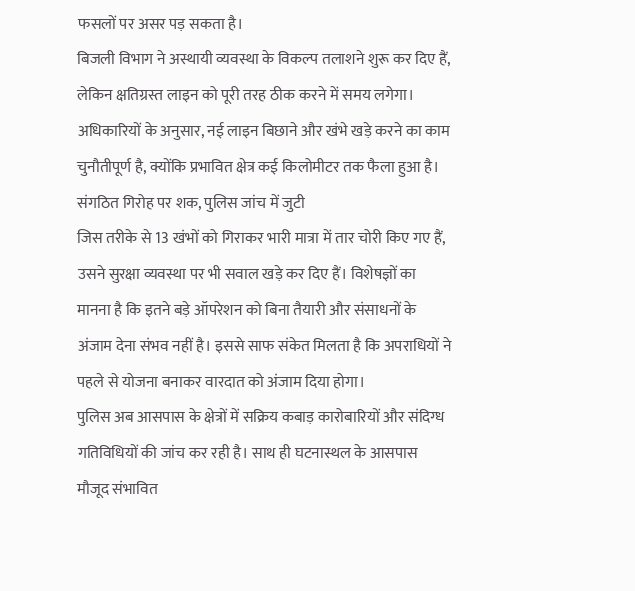फसलों पर असर पड़ सकता है।
बिजली विभाग ने अस्थायी व्यवस्था के विकल्प तलाशने शुरू कर दिए हैं, लेकिन क्षतिग्रस्त लाइन को पूरी तरह ठीक करने में समय लगेगा। अधिकारियों के अनुसार, नई लाइन बिछाने और खंभे खड़े करने का काम चुनौतीपूर्ण है, क्योंकि प्रभावित क्षेत्र कई किलोमीटर तक फैला हुआ है।
संगठित गिरोह पर शक, पुलिस जांच में जुटी
जिस तरीके से 13 खंभों को गिराकर भारी मात्रा में तार चोरी किए गए हैं, उसने सुरक्षा व्यवस्था पर भी सवाल खड़े कर दिए हैं। विशेषज्ञों का मानना है कि इतने बड़े ऑपरेशन को बिना तैयारी और संसाधनों के अंजाम देना संभव नहीं है। इससे साफ संकेत मिलता है कि अपराधियों ने पहले से योजना बनाकर वारदात को अंजाम दिया होगा।
पुलिस अब आसपास के क्षेत्रों में सक्रिय कबाड़ कारोबारियों और संदिग्ध गतिविधियों की जांच कर रही है। साथ ही घटनास्थल के आसपास मौजूद संभावित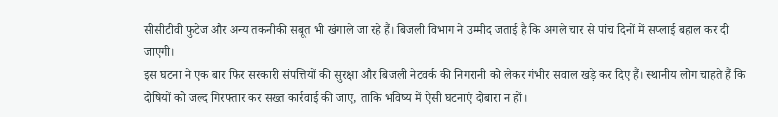सीसीटीवी फुटेज और अन्य तकनीकी सबूत भी खंगाले जा रहे हैं। बिजली विभाग ने उम्मीद जताई है कि अगले चार से पांच दिनों में सप्लाई बहाल कर दी जाएगी।
इस घटना ने एक बार फिर सरकारी संपत्तियों की सुरक्षा और बिजली नेटवर्क की निगरानी को लेकर गंभीर सवाल खड़े कर दिए हैं। स्थानीय लोग चाहते हैं कि दोषियों को जल्द गिरफ्तार कर सख्त कार्रवाई की जाए, ताकि भविष्य में ऐसी घटनाएं दोबारा न हों।